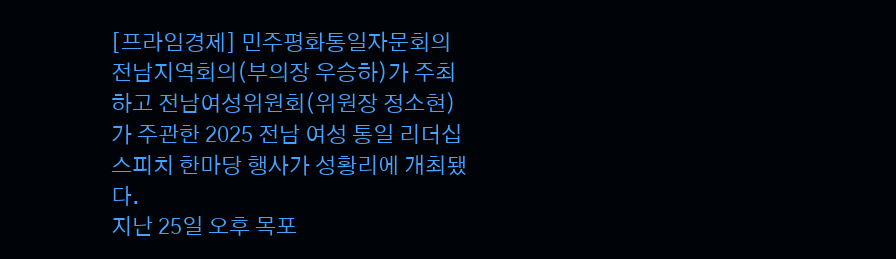[프라임경제] 민주평화통일자문회의 전남지역회의(부의장 우승하)가 주최하고 전남여성위원회(위원장 정소현)가 주관한 2025 전남 여성 통일 리더십 스피치 한마당 행사가 성황리에 개최됐다.
지난 25일 오후 목포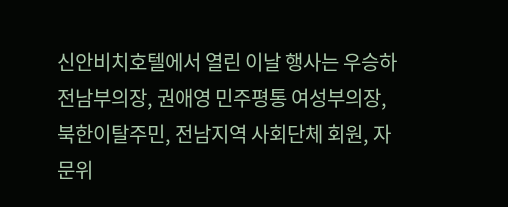신안비치호텔에서 열린 이날 행사는 우승하 전남부의장, 권애영 민주평통 여성부의장, 북한이탈주민, 전남지역 사회단체 회원, 자문위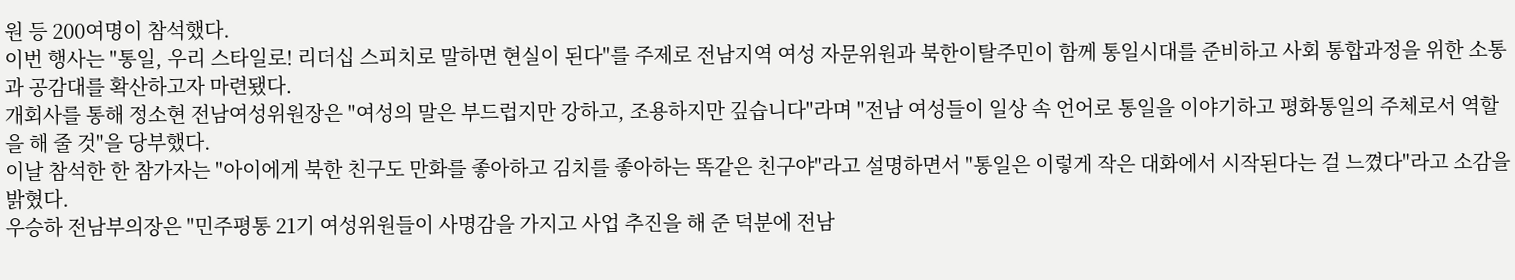원 등 200여명이 참석했다.
이번 행사는 "통일, 우리 스타일로! 리더십 스피치로 말하면 현실이 된다"를 주제로 전남지역 여성 자문위원과 북한이탈주민이 함께 통일시대를 준비하고 사회 통합과정을 위한 소통과 공감대를 확산하고자 마련됐다.
개회사를 통해 정소현 전남여성위원장은 "여성의 말은 부드럽지만 강하고, 조용하지만 깊습니다"라며 "전남 여성들이 일상 속 언어로 통일을 이야기하고 평화통일의 주체로서 역할을 해 줄 것"을 당부했다.
이날 참석한 한 참가자는 "아이에게 북한 친구도 만화를 좋아하고 김치를 좋아하는 똑같은 친구야"라고 설명하면서 "통일은 이렇게 작은 대화에서 시작된다는 걸 느꼈다"라고 소감을 밝혔다.
우승하 전남부의장은 "민주평통 21기 여성위원들이 사명감을 가지고 사업 추진을 해 준 덕분에 전남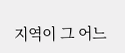지역이 그 어느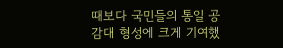때보다 국민들의 통일 공감대 형성에 크게 기여했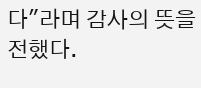다"라며 감사의 뜻을 전했다.